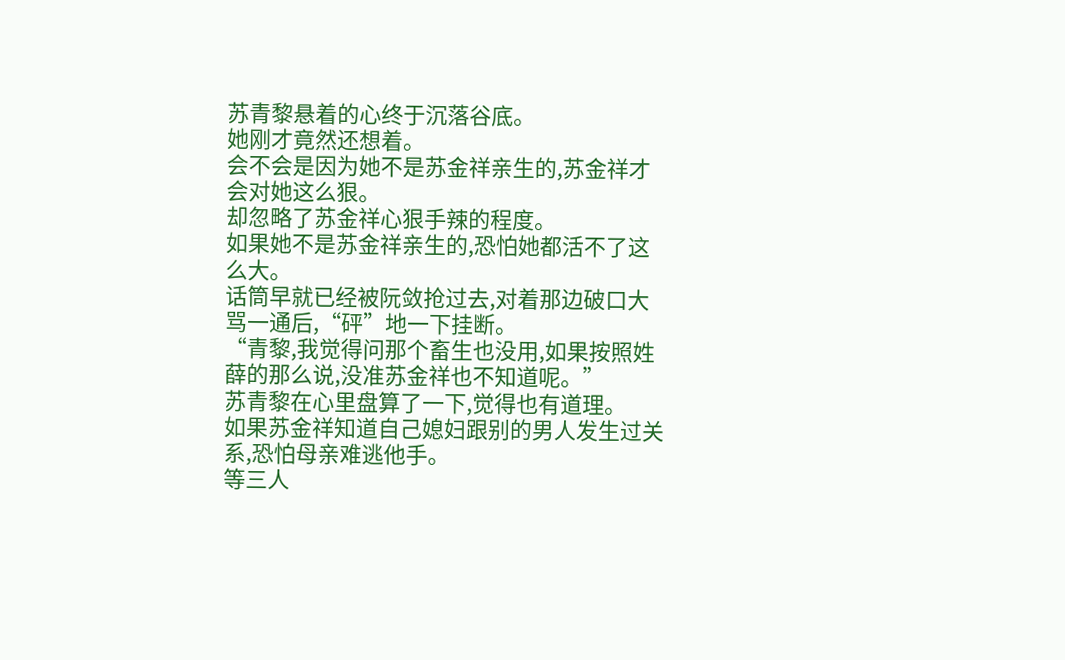苏青黎悬着的心终于沉落谷底。
她刚才竟然还想着。
会不会是因为她不是苏金祥亲生的,苏金祥才会对她这么狠。
却忽略了苏金祥心狠手辣的程度。
如果她不是苏金祥亲生的,恐怕她都活不了这么大。
话筒早就已经被阮敛抢过去,对着那边破口大骂一通后,“砰”地一下挂断。
“青黎,我觉得问那个畜生也没用,如果按照姓薛的那么说,没准苏金祥也不知道呢。”
苏青黎在心里盘算了一下,觉得也有道理。
如果苏金祥知道自己媳妇跟别的男人发生过关系,恐怕母亲难逃他手。
等三人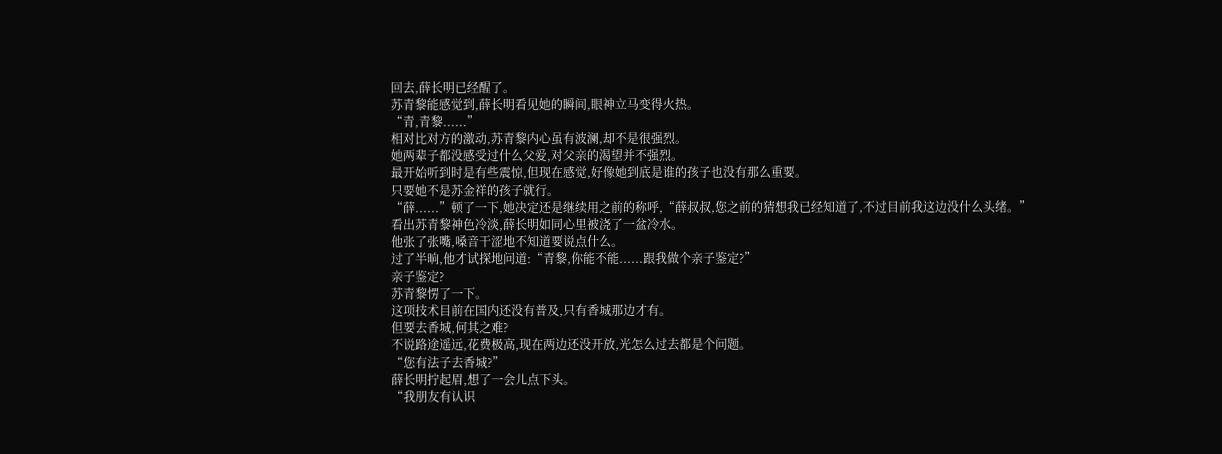回去,薛长明已经醒了。
苏青黎能感觉到,薛长明看见她的瞬间,眼神立马变得火热。
“青,青黎......”
相对比对方的激动,苏青黎内心虽有波澜,却不是很强烈。
她两辈子都没感受过什么父爱,对父亲的渴望并不强烈。
最开始听到时是有些震惊,但现在感觉,好像她到底是谁的孩子也没有那么重要。
只要她不是苏金祥的孩子就行。
“薛......”顿了一下,她决定还是继续用之前的称呼,“薛叔叔,您之前的猜想我已经知道了,不过目前我这边没什么头绪。”
看出苏青黎神色冷淡,薛长明如同心里被浇了一盆冷水。
他张了张嘴,嗓音干涩地不知道要说点什么。
过了半晌,他才试探地问道:“青黎,你能不能......跟我做个亲子鉴定?”
亲子鉴定?
苏青黎愣了一下。
这项技术目前在国内还没有普及,只有香城那边才有。
但要去香城,何其之难?
不说路途遥远,花费极高,现在两边还没开放,光怎么过去都是个问题。
“您有法子去香城?”
薛长明拧起眉,想了一会儿点下头。
“我朋友有认识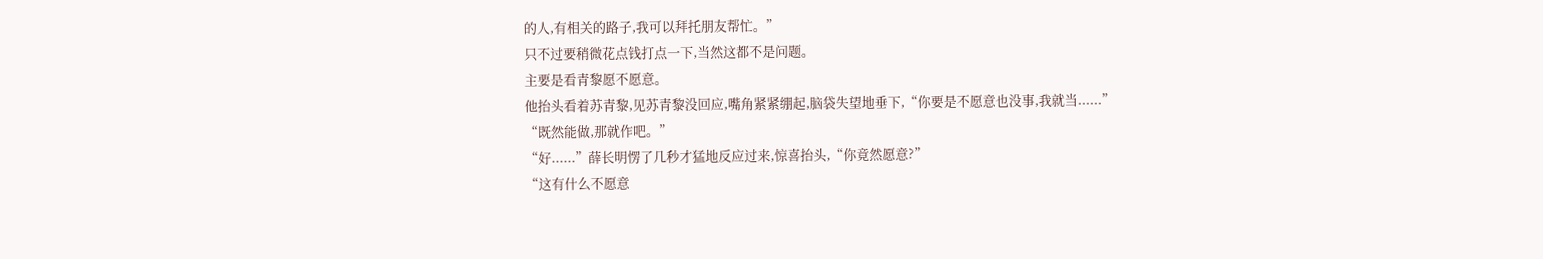的人,有相关的路子,我可以拜托朋友帮忙。”
只不过要稍微花点钱打点一下,当然这都不是问题。
主要是看青黎愿不愿意。
他抬头看着苏青黎,见苏青黎没回应,嘴角紧紧绷起,脑袋失望地垂下,“你要是不愿意也没事,我就当......”
“既然能做,那就作吧。”
“好......”薛长明愣了几秒才猛地反应过来,惊喜抬头,“你竟然愿意?”
“这有什么不愿意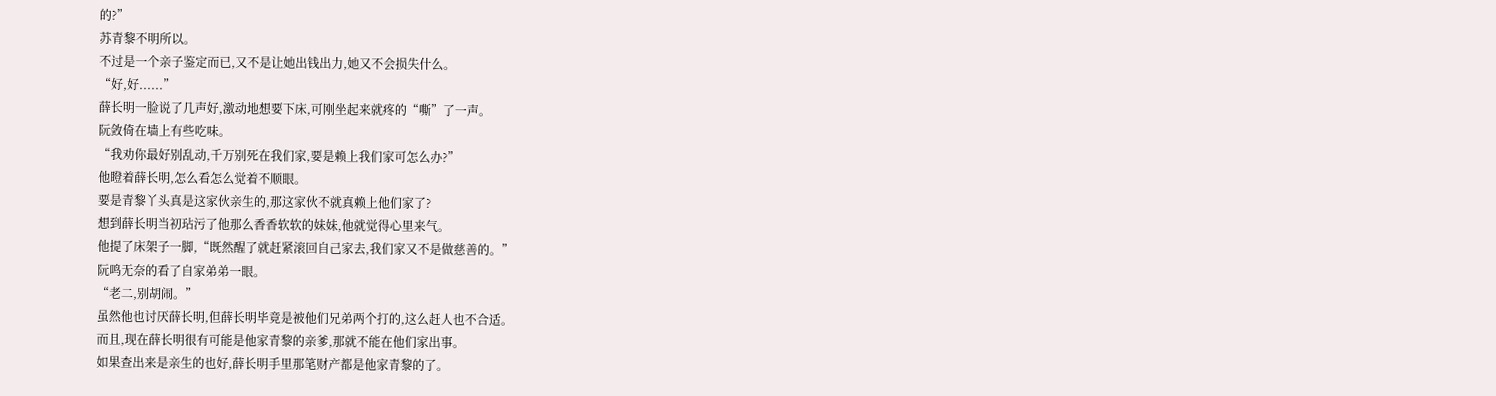的?”
苏青黎不明所以。
不过是一个亲子鉴定而已,又不是让她出钱出力,她又不会损失什么。
“好,好......”
薛长明一脸说了几声好,激动地想要下床,可刚坐起来就疼的“嘶”了一声。
阮敛倚在墙上有些吃味。
“我劝你最好别乱动,千万别死在我们家,要是赖上我们家可怎么办?”
他瞪着薛长明,怎么看怎么觉着不顺眼。
要是青黎丫头真是这家伙亲生的,那这家伙不就真赖上他们家了?
想到薛长明当初玷污了他那么香香软软的妹妹,他就觉得心里来气。
他提了床架子一脚,“既然醒了就赶紧滚回自己家去,我们家又不是做慈善的。”
阮鸣无奈的看了自家弟弟一眼。
“老二,别胡闹。”
虽然他也讨厌薛长明,但薛长明毕竟是被他们兄弟两个打的,这么赶人也不合适。
而且,现在薛长明很有可能是他家青黎的亲爹,那就不能在他们家出事。
如果查出来是亲生的也好,薛长明手里那笔财产都是他家青黎的了。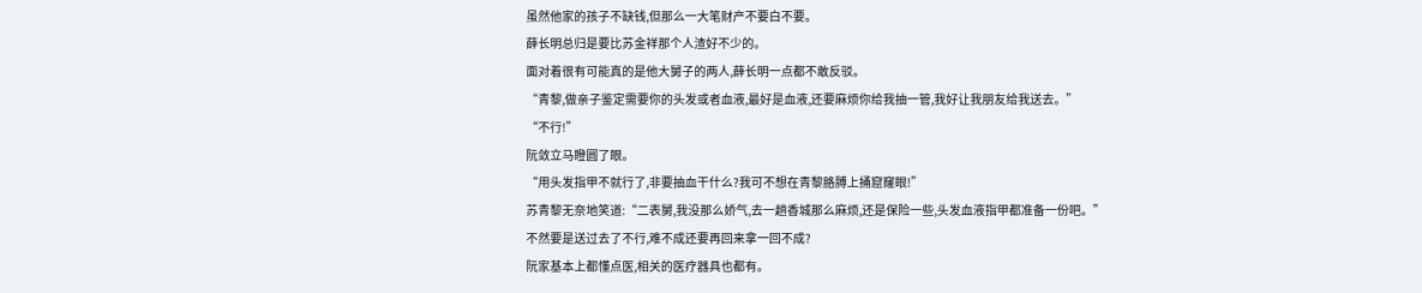虽然他家的孩子不缺钱,但那么一大笔财产不要白不要。
薛长明总归是要比苏金祥那个人渣好不少的。
面对着很有可能真的是他大舅子的两人,薛长明一点都不敢反驳。
“青黎,做亲子鉴定需要你的头发或者血液,最好是血液,还要麻烦你给我抽一管,我好让我朋友给我送去。”
“不行!”
阮敛立马瞪圆了眼。
“用头发指甲不就行了,非要抽血干什么?我可不想在青黎胳膊上捅窟窿眼!”
苏青黎无奈地笑道:“二表舅,我没那么娇气,去一趟香城那么麻烦,还是保险一些,头发血液指甲都准备一份吧。”
不然要是送过去了不行,难不成还要再回来拿一回不成?
阮家基本上都懂点医,相关的医疗器具也都有。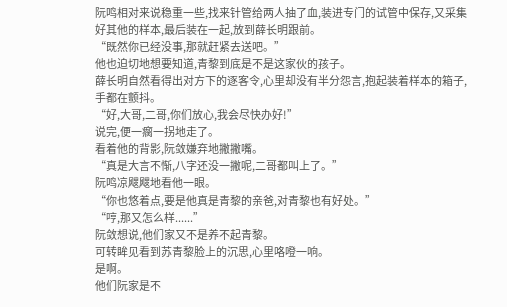阮鸣相对来说稳重一些,找来针管给两人抽了血,装进专门的试管中保存,又采集好其他的样本,最后装在一起,放到薛长明跟前。
“既然你已经没事,那就赶紧去送吧。”
他也迫切地想要知道,青黎到底是不是这家伙的孩子。
薛长明自然看得出对方下的逐客令,心里却没有半分怨言,抱起装着样本的箱子,手都在颤抖。
“好,大哥,二哥,你们放心,我会尽快办好!”
说完,便一瘸一拐地走了。
看着他的背影,阮敛嫌弃地撇撇嘴。
“真是大言不惭,八字还没一撇呢,二哥都叫上了。”
阮鸣凉飕飕地看他一眼。
“你也悠着点,要是他真是青黎的亲爸,对青黎也有好处。”
“哼,那又怎么样......”
阮敛想说,他们家又不是养不起青黎。
可转眸见看到苏青黎脸上的沉思,心里咯噔一响。
是啊。
他们阮家是不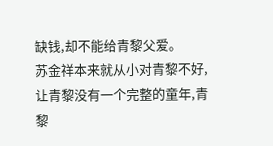缺钱,却不能给青黎父爱。
苏金祥本来就从小对青黎不好,让青黎没有一个完整的童年,青黎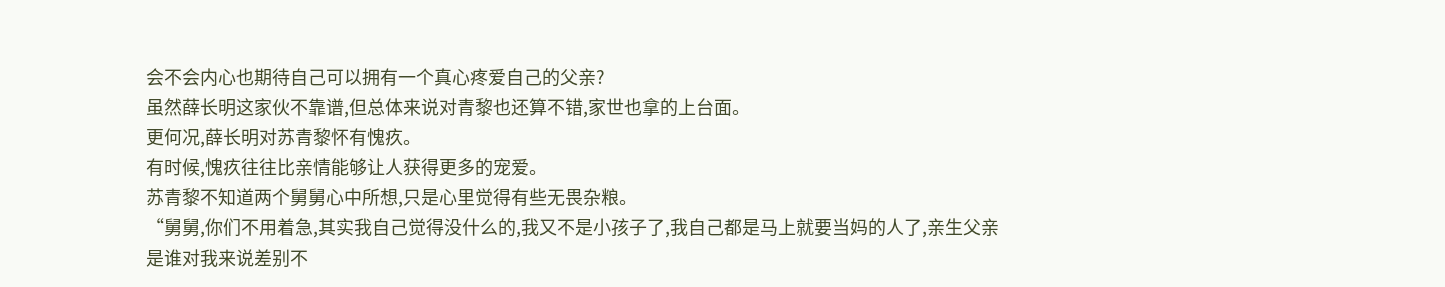会不会内心也期待自己可以拥有一个真心疼爱自己的父亲?
虽然薛长明这家伙不靠谱,但总体来说对青黎也还算不错,家世也拿的上台面。
更何况,薛长明对苏青黎怀有愧疚。
有时候,愧疚往往比亲情能够让人获得更多的宠爱。
苏青黎不知道两个舅舅心中所想,只是心里觉得有些无畏杂粮。
“舅舅,你们不用着急,其实我自己觉得没什么的,我又不是小孩子了,我自己都是马上就要当妈的人了,亲生父亲是谁对我来说差别不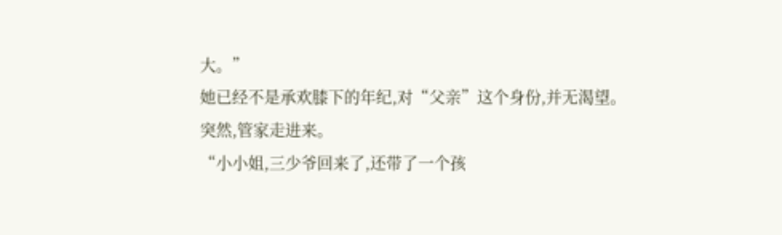大。”
她已经不是承欢膝下的年纪,对“父亲”这个身份,并无渴望。
突然,管家走进来。
“小小姐,三少爷回来了,还带了一个孩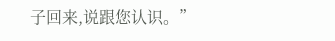子回来,说跟您认识。”